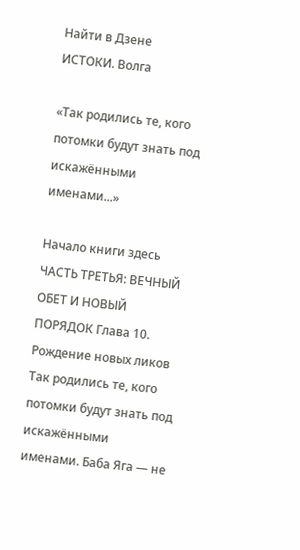Найти в Дзене
ИСТОКИ. Волга

«Так родились те, кого потомки будут знать под искажёнными именами...»

Начало книги здесь ЧАСТЬ ТРЕТЬЯ: ВЕЧНЫЙ ОБЕТ И НОВЫЙ ПОРЯДОК Глава 10. Рождение новых ликов Так родились те, кого потомки будут знать под искажёнными именами. Баба Яга — не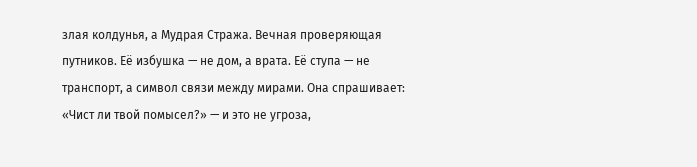злая колдунья, а Мудрая Стража. Вечная проверяющая путников. Её избушка — не дом, а врата. Её ступа — не транспорт, а символ связи между мирами. Она спрашивает: «Чист ли твой помысел?» — и это не угроза,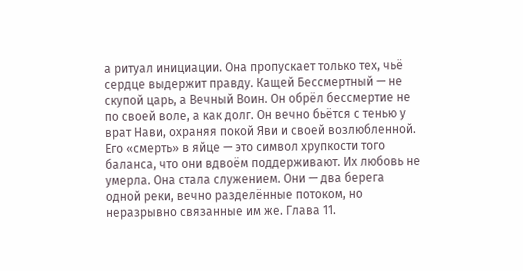а ритуал инициации. Она пропускает только тех, чьё сердце выдержит правду. Кащей Бессмертный — не скупой царь, а Вечный Воин. Он обрёл бессмертие не по своей воле, а как долг. Он вечно бьётся с тенью у врат Нави, охраняя покой Яви и своей возлюбленной. Его «смерть» в яйце — это символ хрупкости того баланса, что они вдвоём поддерживают. Их любовь не умерла. Она стала служением. Они — два берега одной реки, вечно разделённые потоком, но неразрывно связанные им же. Глава 11.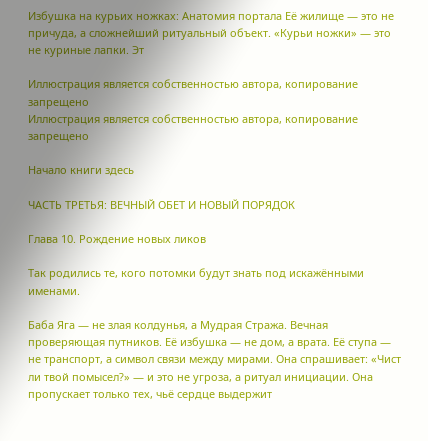Избушка на курьих ножках: Анатомия портала Её жилище — это не причуда, а сложнейший ритуальный объект. «Курьи ножки» — это не куриные лапки. Эт

Иллюстрация является собственностью автора, копирование запрещено
Иллюстрация является собственностью автора, копирование запрещено

Начало книги здесь

ЧАСТЬ ТРЕТЬЯ: ВЕЧНЫЙ ОБЕТ И НОВЫЙ ПОРЯДОК

Глава 10. Рождение новых ликов

Так родились те, кого потомки будут знать под искажёнными именами.

Баба Яга — не злая колдунья, а Мудрая Стража. Вечная проверяющая путников. Её избушка — не дом, а врата. Её ступа — не транспорт, а символ связи между мирами. Она спрашивает: «Чист ли твой помысел?» — и это не угроза, а ритуал инициации. Она пропускает только тех, чьё сердце выдержит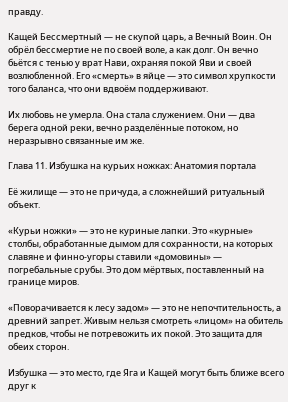правду.

Кащей Бессмертный — не скупой царь, а Вечный Воин. Он обрёл бессмертие не по своей воле, а как долг. Он вечно бьётся с тенью у врат Нави, охраняя покой Яви и своей возлюбленной. Его «смерть» в яйце — это символ хрупкости того баланса, что они вдвоём поддерживают.

Их любовь не умерла. Она стала служением. Они — два берега одной реки, вечно разделённые потоком, но неразрывно связанные им же.

Глава 11. Избушка на курьих ножках: Анатомия портала

Её жилище — это не причуда, а сложнейший ритуальный объект.

«Курьи ножки» — это не куриные лапки. Это «курные» столбы, обработанные дымом для сохранности, на которых славяне и финно-угоры ставили «домовины» — погребальные срубы. Это дом мёртвых, поставленный на границе миров.

«Поворачивается к лесу задом» — это не непочтительность, а древний запрет. Живым нельзя смотреть «лицом» на обитель предков, чтобы не потревожить их покой. Это защита для обеих сторон.

Избушка — это место, где Яга и Кащей могут быть ближе всего друг к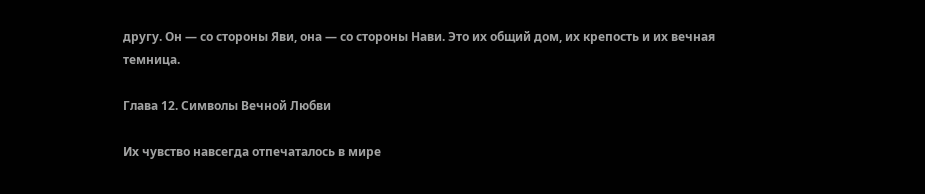другу. Он — со стороны Яви, она — со стороны Нави. Это их общий дом, их крепость и их вечная темница.

Глава 12. Символы Вечной Любви

Их чувство навсегда отпечаталось в мире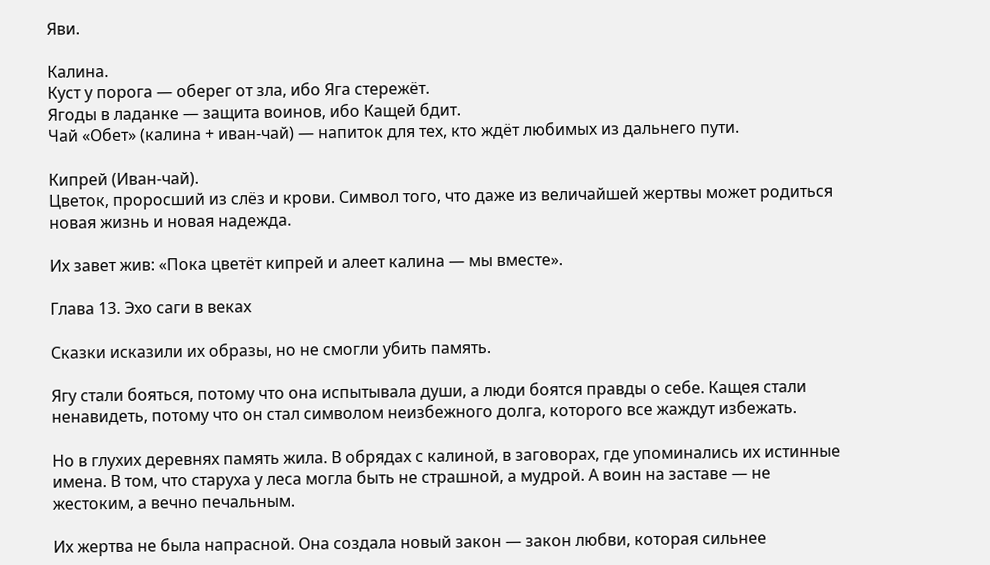Яви.

Калина.
Куст у порога — оберег от зла, ибо Яга стережёт.
Ягоды в ладанке — защита воинов, ибо Кащей бдит.
Чай «Обет» (калина + иван-чай) — напиток для тех, кто ждёт любимых из дальнего пути.

Кипрей (Иван-чай).
Цветок, проросший из слёз и крови. Символ того, что даже из величайшей жертвы может родиться новая жизнь и новая надежда.

Их завет жив: «Пока цветёт кипрей и алеет калина — мы вместе».

Глава 13. Эхо саги в веках

Сказки исказили их образы, но не смогли убить память.

Ягу стали бояться, потому что она испытывала души, а люди боятся правды о себе. Кащея стали ненавидеть, потому что он стал символом неизбежного долга, которого все жаждут избежать.

Но в глухих деревнях память жила. В обрядах с калиной, в заговорах, где упоминались их истинные имена. В том, что старуха у леса могла быть не страшной, а мудрой. А воин на заставе — не жестоким, а вечно печальным.

Их жертва не была напрасной. Она создала новый закон — закон любви, которая сильнее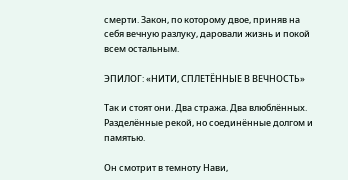смерти. Закон, по которому двое, приняв на себя вечную разлуку, даровали жизнь и покой всем остальным.

ЭПИЛОГ: «НИТИ, СПЛЕТЁННЫЕ В ВЕЧНОСТЬ»

Так и стоят они. Два стража. Два влюблённых. Разделённые рекой, но соединённые долгом и памятью.

Он смотрит в темноту Нави,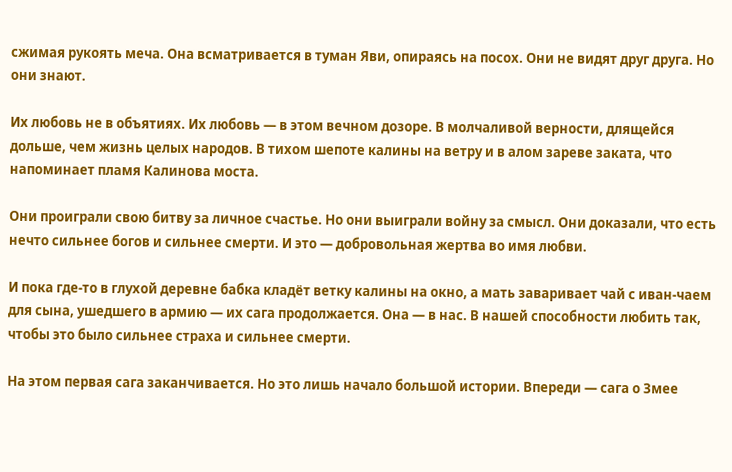сжимая рукоять меча. Она всматривается в туман Яви, опираясь на посох. Они не видят друг друга. Но они знают.

Их любовь не в объятиях. Их любовь — в этом вечном дозоре. В молчаливой верности, длящейся дольше, чем жизнь целых народов. В тихом шепоте калины на ветру и в алом зареве заката, что напоминает пламя Калинова моста.

Они проиграли свою битву за личное счастье. Но они выиграли войну за смысл. Они доказали, что есть нечто сильнее богов и сильнее смерти. И это — добровольная жертва во имя любви.

И пока где-то в глухой деревне бабка кладёт ветку калины на окно, а мать заваривает чай с иван-чаем для сына, ушедшего в армию — их сага продолжается. Она — в нас. В нашей способности любить так, чтобы это было сильнее страха и сильнее смерти.

На этом первая сага заканчивается. Но это лишь начало большой истории. Впереди — сага о Змее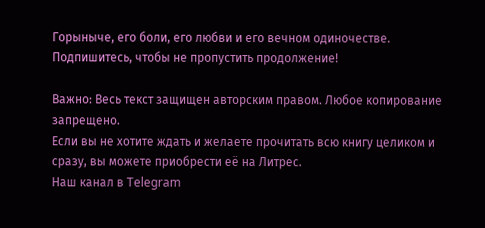Горыныче, его боли, его любви и его вечном одиночестве. Подпишитесь, чтобы не пропустить продолжение!

Важно: Весь текст защищен авторским правом. Любое копирование запрещено.
Если вы не хотите ждать и желаете прочитать всю книгу целиком и сразу, вы можете приобрести её на Литрес.
Наш канал в Telegram